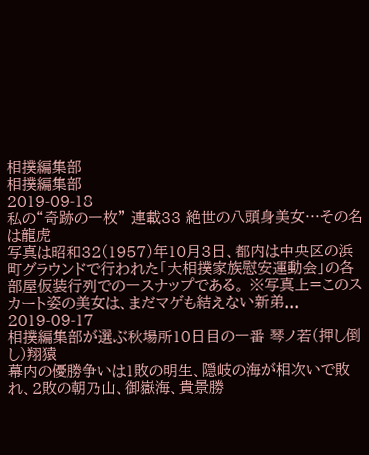相撲編集部
相撲編集部
2019-09-18
私の“奇跡の一枚” 連載33 絶世の八頭身美女…その名は龍虎
写真は昭和32(1957)年10月3日、都内は中央区の浜町グラウンドで行われた「大相撲家族慰安運動会」の各部屋仮装行列での一スナップである。 ※写真上=このスカート姿の美女は、まだマゲも結えない新弟...
2019-09-17
相撲編集部が選ぶ秋場所10日目の一番 琴ノ若(押し倒し)翔猿
幕内の優勝争いは1敗の明生、隠岐の海が相次いで敗れ、2敗の朝乃山、御嶽海、貴景勝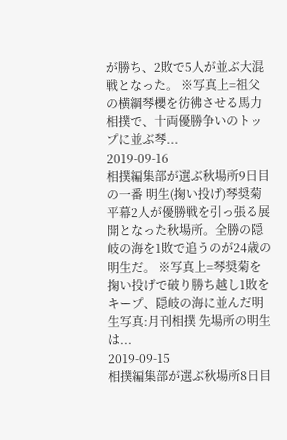が勝ち、2敗で5人が並ぶ大混戦となった。 ※写真上=祖父の横綱琴櫻を彷彿させる馬力相撲で、十両優勝争いのトップに並ぶ琴...
2019-09-16
相撲編集部が選ぶ秋場所9日目の一番 明生(掬い投げ)琴奨菊
平幕2人が優勝戦を引っ張る展開となった秋場所。全勝の隠岐の海を1敗で追うのが24歳の明生だ。 ※写真上=琴奨菊を掬い投げで破り勝ち越し1敗をキープ、隠岐の海に並んだ明生写真:月刊相撲 先場所の明生は...
2019-09-15
相撲編集部が選ぶ秋場所8日目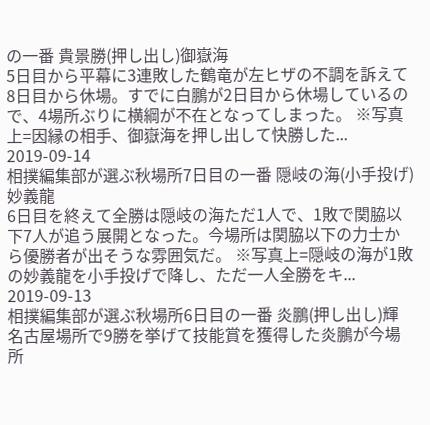の一番 貴景勝(押し出し)御嶽海
5日目から平幕に3連敗した鶴竜が左ヒザの不調を訴えて8日目から休場。すでに白鵬が2日目から休場しているので、4場所ぶりに横綱が不在となってしまった。 ※写真上=因縁の相手、御嶽海を押し出して快勝した...
2019-09-14
相撲編集部が選ぶ秋場所7日目の一番 隠岐の海(小手投げ)妙義龍
6日目を終えて全勝は隠岐の海ただ1人で、1敗で関脇以下7人が追う展開となった。今場所は関脇以下の力士から優勝者が出そうな雰囲気だ。 ※写真上=隠岐の海が1敗の妙義龍を小手投げで降し、ただ一人全勝をキ...
2019-09-13
相撲編集部が選ぶ秋場所6日目の一番 炎鵬(押し出し)輝
名古屋場所で9勝を挙げて技能賞を獲得した炎鵬が今場所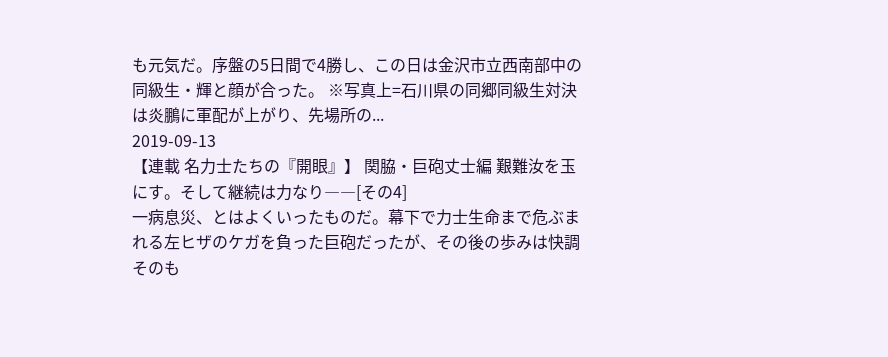も元気だ。序盤の5日間で4勝し、この日は金沢市立西南部中の同級生・輝と顔が合った。 ※写真上=石川県の同郷同級生対決は炎鵬に軍配が上がり、先場所の...
2019-09-13
【連載 名力士たちの『開眼』】 関脇・巨砲丈士編 艱難汝を玉にす。そして継続は力なり――[その4]
一病息災、とはよくいったものだ。幕下で力士生命まで危ぶまれる左ヒザのケガを負った巨砲だったが、その後の歩みは快調そのも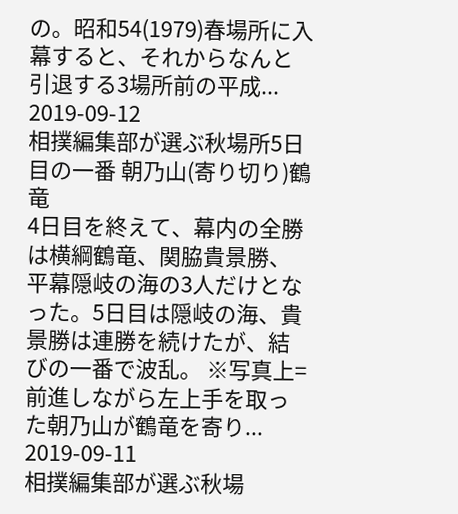の。昭和54(1979)春場所に入幕すると、それからなんと引退する3場所前の平成...
2019-09-12
相撲編集部が選ぶ秋場所5日目の一番 朝乃山(寄り切り)鶴竜
4日目を終えて、幕内の全勝は横綱鶴竜、関脇貴景勝、平幕隠岐の海の3人だけとなった。5日目は隠岐の海、貴景勝は連勝を続けたが、結びの一番で波乱。 ※写真上=前進しながら左上手を取った朝乃山が鶴竜を寄り...
2019-09-11
相撲編集部が選ぶ秋場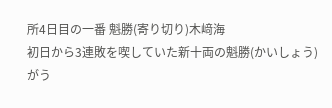所4日目の一番 魁勝(寄り切り)木﨑海
初日から3連敗を喫していた新十両の魁勝(かいしょう)がう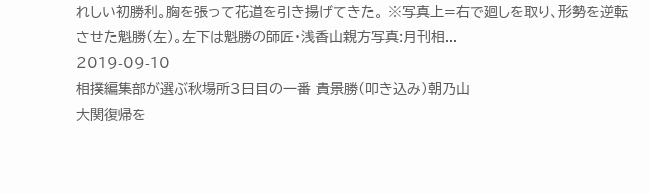れしい初勝利。胸を張って花道を引き揚げてきた。 ※写真上=右で廻しを取り、形勢を逆転させた魁勝(左)。左下は魁勝の師匠・浅香山親方写真:月刊相...
2019-09-10
相撲編集部が選ぶ秋場所3日目の一番 貴景勝(叩き込み)朝乃山
大関復帰を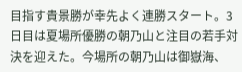目指す貴景勝が幸先よく連勝スタート。3日目は夏場所優勝の朝乃山と注目の若手対決を迎えた。今場所の朝乃山は御嶽海、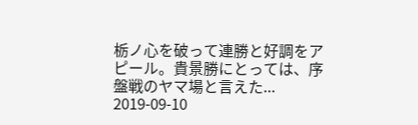栃ノ心を破って連勝と好調をアピール。貴景勝にとっては、序盤戦のヤマ場と言えた...
2019-09-10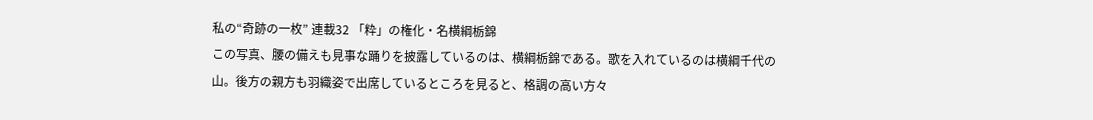私の“奇跡の一枚” 連載32 「粋」の権化・名横綱栃錦
この写真、腰の備えも見事な踊りを披露しているのは、横綱栃錦である。歌を入れているのは横綱千代の山。後方の親方も羽織姿で出席しているところを見ると、格調の高い方々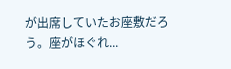が出席していたお座敷だろう。座がほぐれ...